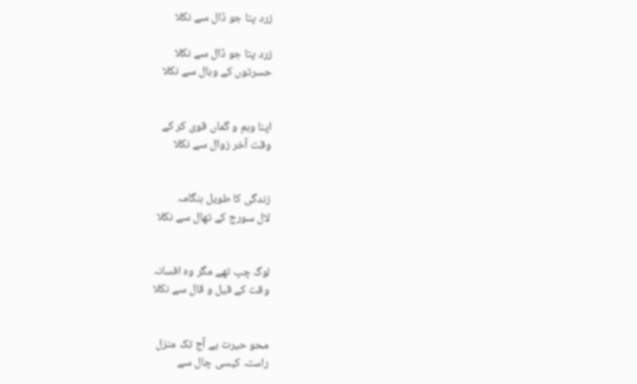زرد پتا جو ڈال سے نکلا

زرد پتا جو ڈال سے نکلا
حسرتوں کے وبال سے نکلا


اپنا وہم و گماں قوی کر کے
وقت آخر زوال سے نکلا


زندگی کا طویل ہنگامہ
لال سورج کے تھال سے نکلا


لوگ چپ تھے مگر وہ افسانہ
وقت کے قیل و قال سے نکلا


محو حیرت ہے آج تک منزل
راستہ کیسی چال سے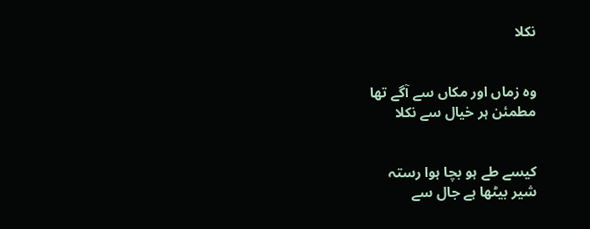نکلا


وہ زماں اور مکاں سے آگے تھا
مطمئن ہر خیال سے نکلا


کیسے طے ہو بچا ہوا رستہ
شیر بیٹھا ہے جال سے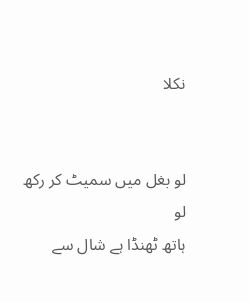نکلا


لو بغل میں سمیٹ کر رکھ لو
ہاتھ ٹھنڈا ہے شال سے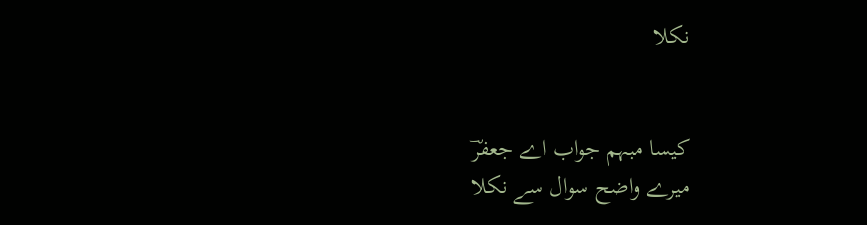نکلا


کیسا مبہم جواب اے جعفرؔ
میرے واضح سوال سے نکلا